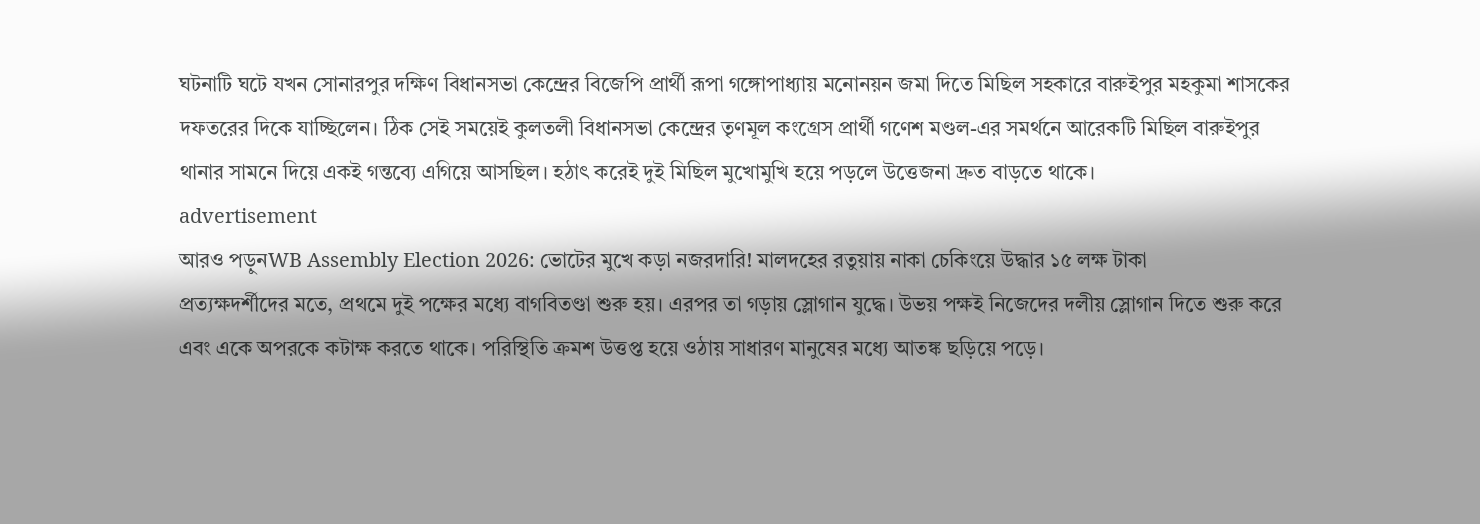ঘটনাটি ঘটে যখন সোনারপুর দক্ষিণ বিধানসভা কেন্দ্রের বিজেপি প্রার্থী রূপা গঙ্গোপাধ্যায় মনোনয়ন জমা দিতে মিছিল সহকারে বারুইপুর মহকুমা শাসকের দফতরের দিকে যাচ্ছিলেন। ঠিক সেই সময়েই কুলতলী বিধানসভা কেন্দ্রের তৃণমূল কংগ্রেস প্রার্থী গণেশ মণ্ডল-এর সমর্থনে আরেকটি মিছিল বারুইপুর থানার সামনে দিয়ে একই গন্তব্যে এগিয়ে আসছিল। হঠাৎ করেই দুই মিছিল মুখোমুখি হয়ে পড়লে উত্তেজনা দ্রুত বাড়তে থাকে।
advertisement
আরও পড়ুনWB Assembly Election 2026: ভোটের মুখে কড়া নজরদারি! মালদহের রতুয়ায় নাকা চেকিংয়ে উদ্ধার ১৫ লক্ষ টাকা
প্রত্যক্ষদর্শীদের মতে, প্রথমে দুই পক্ষের মধ্যে বাগবিতণ্ডা শুরু হয়। এরপর তা গড়ায় স্লোগান যুদ্ধে। উভয় পক্ষই নিজেদের দলীয় স্লোগান দিতে শুরু করে এবং একে অপরকে কটাক্ষ করতে থাকে। পরিস্থিতি ক্রমশ উত্তপ্ত হয়ে ওঠায় সাধারণ মানুষের মধ্যে আতঙ্ক ছড়িয়ে পড়ে।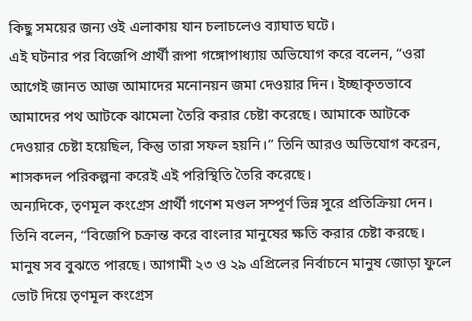কিছু সময়ের জন্য ওই এলাকায় যান চলাচলেও ব্যাঘাত ঘটে।
এই ঘটনার পর বিজেপি প্রার্থী রূপা গঙ্গোপাধ্যায় অভিযোগ করে বলেন, “ওরা আগেই জানত আজ আমাদের মনোনয়ন জমা দেওয়ার দিন। ইচ্ছাকৃতভাবে আমাদের পথ আটকে ঝামেলা তৈরি করার চেষ্টা করেছে। আমাকে আটকে দেওয়ার চেষ্টা হয়েছিল, কিন্তু তারা সফল হয়নি।” তিনি আরও অভিযোগ করেন, শাসকদল পরিকল্পনা করেই এই পরিস্থিতি তৈরি করেছে।
অন্যদিকে, তৃণমূল কংগ্রেস প্রার্থী গণেশ মণ্ডল সম্পূর্ণ ভিন্ন সুরে প্রতিক্রিয়া দেন। তিনি বলেন, “বিজেপি চক্রান্ত করে বাংলার মানুষের ক্ষতি করার চেষ্টা করছে। মানুষ সব বুঝতে পারছে। আগামী ২৩ ও ২৯ এপ্রিলের নির্বাচনে মানুষ জোড়া ফুলে ভোট দিয়ে তৃণমূল কংগ্রেস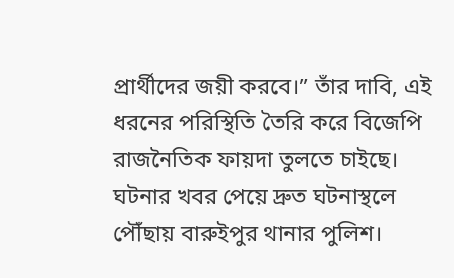প্রার্থীদের জয়ী করবে।” তাঁর দাবি, এই ধরনের পরিস্থিতি তৈরি করে বিজেপি রাজনৈতিক ফায়দা তুলতে চাইছে।
ঘটনার খবর পেয়ে দ্রুত ঘটনাস্থলে পৌঁছায় বারুইপুর থানার পুলিশ।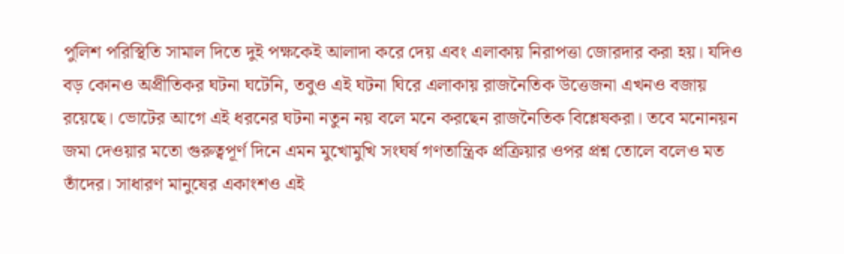পুলিশ পরিস্থিতি সামাল দিতে দুই পক্ষকেই আলাদা করে দেয় এবং এলাকায় নিরাপত্তা জোরদার করা হয়। যদিও বড় কোনও অপ্রীতিকর ঘটনা ঘটেনি, তবুও এই ঘটনা ঘিরে এলাকায় রাজনৈতিক উত্তেজনা এখনও বজায় রয়েছে। ভোটের আগে এই ধরনের ঘটনা নতুন নয় বলে মনে করছেন রাজনৈতিক বিশ্লেষকরা। তবে মনোনয়ন জমা দেওয়ার মতো গুরুত্বপূর্ণ দিনে এমন মুখোমুখি সংঘর্ষ গণতান্ত্রিক প্রক্রিয়ার ওপর প্রশ্ন তোলে বলেও মত তাঁদের। সাধারণ মানুষের একাংশও এই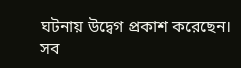ঘটনায় উদ্বেগ প্রকাশ করেছেন।
সব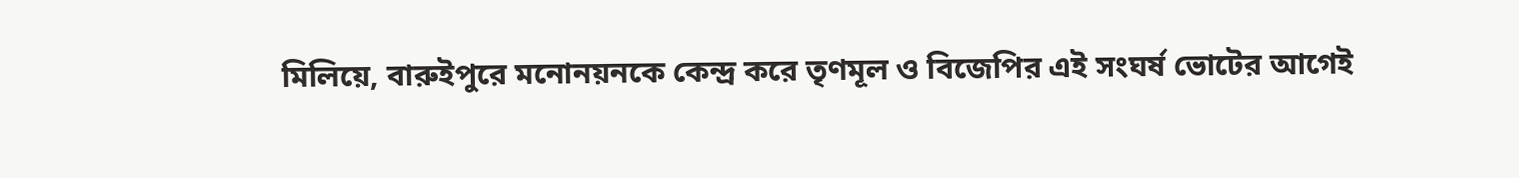মিলিয়ে, বারুইপুরে মনোনয়নকে কেন্দ্র করে তৃণমূল ও বিজেপির এই সংঘর্ষ ভোটের আগেই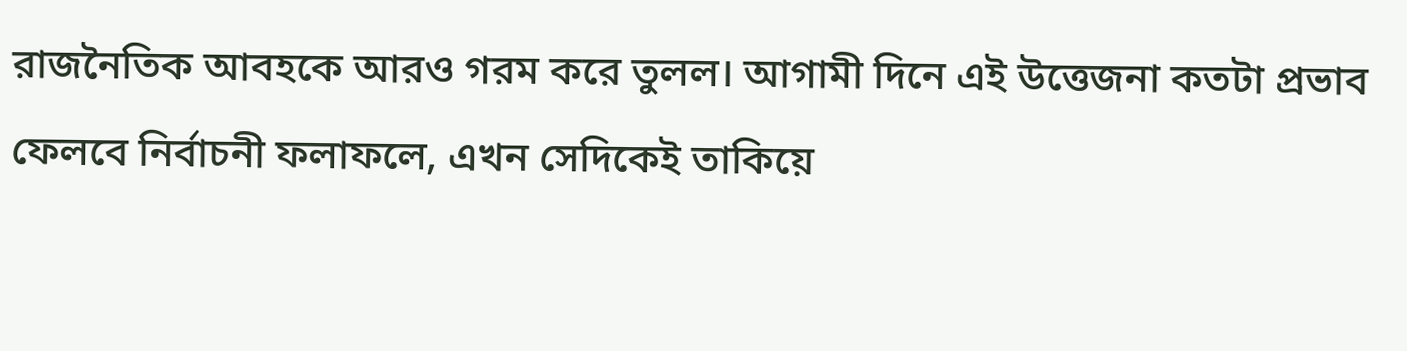রাজনৈতিক আবহকে আরও গরম করে তুলল। আগামী দিনে এই উত্তেজনা কতটা প্রভাব ফেলবে নির্বাচনী ফলাফলে, এখন সেদিকেই তাকিয়ে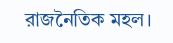রাজনৈতিক মহল।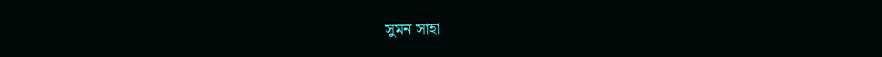সুমন সাহা